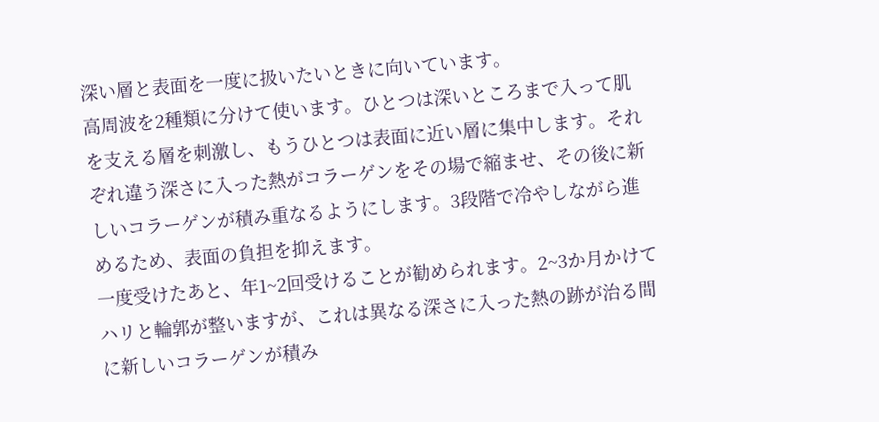深い層と表面を一度に扱いたいときに向いています。
高周波を2種類に分けて使います。ひとつは深いところまで入って肌を支える層を刺激し、もうひとつは表面に近い層に集中します。それぞれ違う深さに入った熱がコラーゲンをその場で縮ませ、その後に新しいコラーゲンが積み重なるようにします。3段階で冷やしながら進めるため、表面の負担を抑えます。
一度受けたあと、年1~2回受けることが勧められます。2~3か月かけてハリと輪郭が整いますが、これは異なる深さに入った熱の跡が治る間に新しいコラーゲンが積み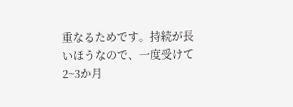重なるためです。持続が長いほうなので、一度受けて2~3か月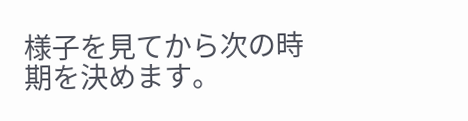様子を見てから次の時期を決めます。